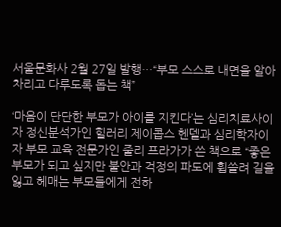서울문화사 2월 27일 발행…“부모 스스로 내면을 알아차리고 다루도록 돕는 책”

‘마음이 단단한 부모가 아이를 지킨다’는 심리치료사이자 정신분석가인 힐러리 제이콥스 헨델과 심리학자이자 부모 교육 전문가인 줄리 프라가가 쓴 책으로 “좋은 부모가 되고 싶지만 불안과 걱정의 파도에 휩쓸려 길을 잃고 헤매는 부모들에게 전하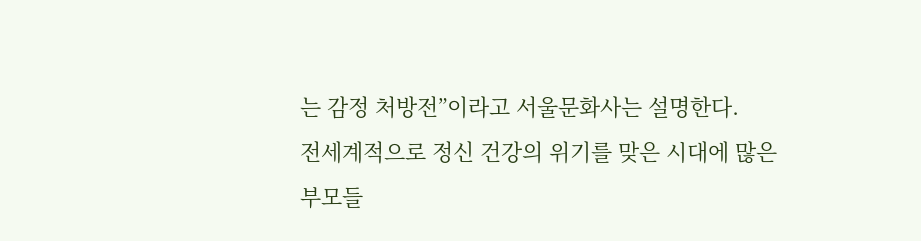는 감정 처방전”이라고 서울문화사는 설명한다.
전세계적으로 정신 건강의 위기를 맞은 시대에 많은 부모들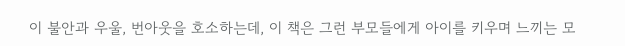이 불안과 우울, 번아웃을 호소하는데, 이 책은 그런 부모들에게 아이를 키우며 느끼는 모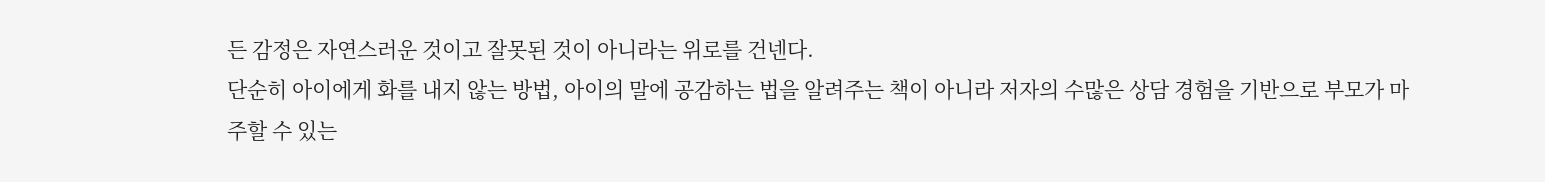든 감정은 자연스러운 것이고 잘못된 것이 아니라는 위로를 건넨다.
단순히 아이에게 화를 내지 않는 방법, 아이의 말에 공감하는 법을 알려주는 책이 아니라 저자의 수많은 상담 경험을 기반으로 부모가 마주할 수 있는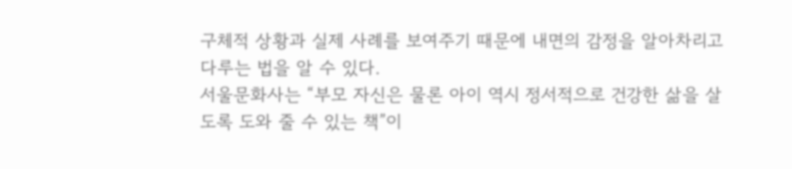구체적 상황과 실제 사례를 보여주기 때문에 내면의 감정을 알아차리고 다루는 법을 알 수 있다.
서울문화사는 “부모 자신은 물론 아이 역시 정서적으로 건강한 삶을 살도록 도와 줄 수 있는 책”이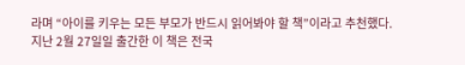라며 “아이를 키우는 모든 부모가 반드시 읽어봐야 할 책”이라고 추천했다.
지난 2월 27일일 출간한 이 책은 전국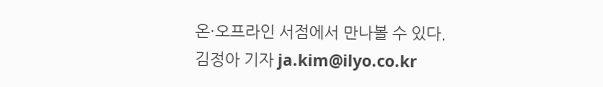온·오프라인 서점에서 만나볼 수 있다.
김정아 기자 ja.kim@ilyo.co.kr